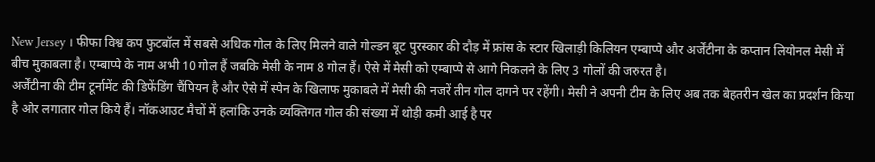New Jersey । फीफा विश्व कप फुटबॉल में सबसे अधिक गोल के लिए मिलने वाले गोल्डन बूट पुरस्कार की दौड़ में फ्रांस के स्टार खिलाड़ी किलियन एम्बाप्पे और अर्जेंटीना के कप्तान लियोनल मेसी में बीच मुकाबला है। एम्बाप्पे के नाम अभी 10 गोल हैं जबकि मेसी के नाम 8 गोल हैं। ऐसे में मेसी को एम्बाप्पे से आगे निकलने के लिए 3 गोलों की जरुरत है।
अर्जेंटीना की टीम टूर्नामेंट की डिफेंडिंग चैंपियन है और ऐसे में स्पेन के खिलाफ मुकाबले में मेसी की नजरें तीन गोल दागने पर रहेंगी। मेसी ने अपनी टीम के लिए अब तक बेहतरीन खेल का प्रदर्शन किया है ओर लगातार गोल किये हैं। नॉकआउट मैचों में हलांकि उनके व्यक्तिगत गोल की संख्या में थोड़ी कमी आई है पर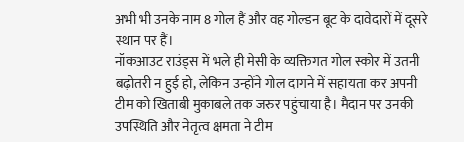अभी भी उनके नाम 8 गोल हैं और वह गोल्डन बूट के दावेदारों में दूसरे स्थान पर हैं।
नॉकआउट राउंड्स में भले ही मेसी के व्यक्तिगत गोल स्कोर में उतनी बढ़ोतरी न हुई हो, लेकिन उन्होंने गोल दागने में सहायता कर अपनी टीम को खिताबी मुकाबले तक जरुर पहुंचाया है। मैदान पर उनकी उपस्थिति और नेतृत्व क्षमता ने टीम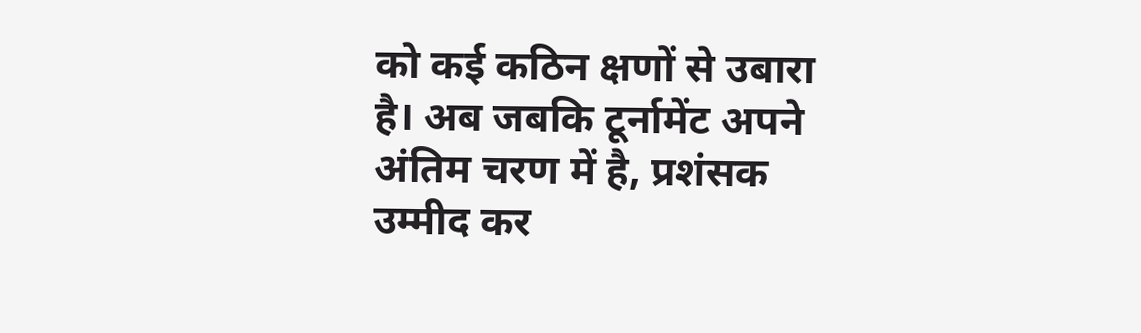को कई कठिन क्षणों से उबारा है। अब जबकि टूर्नामेंट अपने अंतिम चरण में है, प्रशंसक उम्मीद कर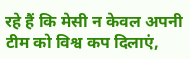रहे हैं कि मेसी न केवल अपनी टीम को विश्व कप दिलाएं,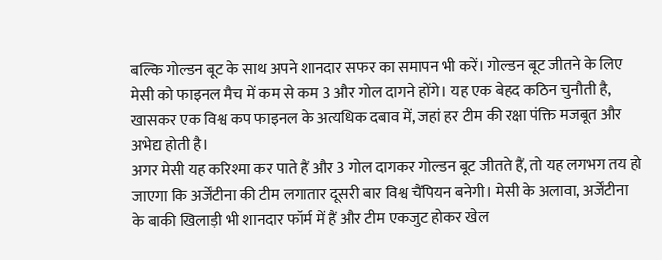बल्कि गोल्डन बूट के साथ अपने शानदार सफर का समापन भी करें। गोल्डन बूट जीतने के लिए मेसी को फाइनल मैच में कम से कम 3 और गोल दागने होंगे। यह एक बेहद कठिन चुनौती है, खासकर एक विश्व कप फाइनल के अत्यधिक दबाव में, जहां हर टीम की रक्षा पंक्ति मजबूत और अभेद्य होती है।
अगर मेसी यह करिश्मा कर पाते हैं और 3 गोल दागकर गोल्डन बूट जीतते हैं, तो यह लगभग तय हो जाएगा कि अर्जेंटीना की टीम लगातार दूसरी बार विश्व चैंपियन बनेगी। मेसी के अलावा, अर्जेंटीना के बाकी खिलाड़ी भी शानदार फॉर्म में हैं और टीम एकजुट होकर खेल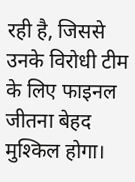रही है, जिससे उनके विरोधी टीम के लिए फाइनल जीतना बेहद मुश्किल होगा।